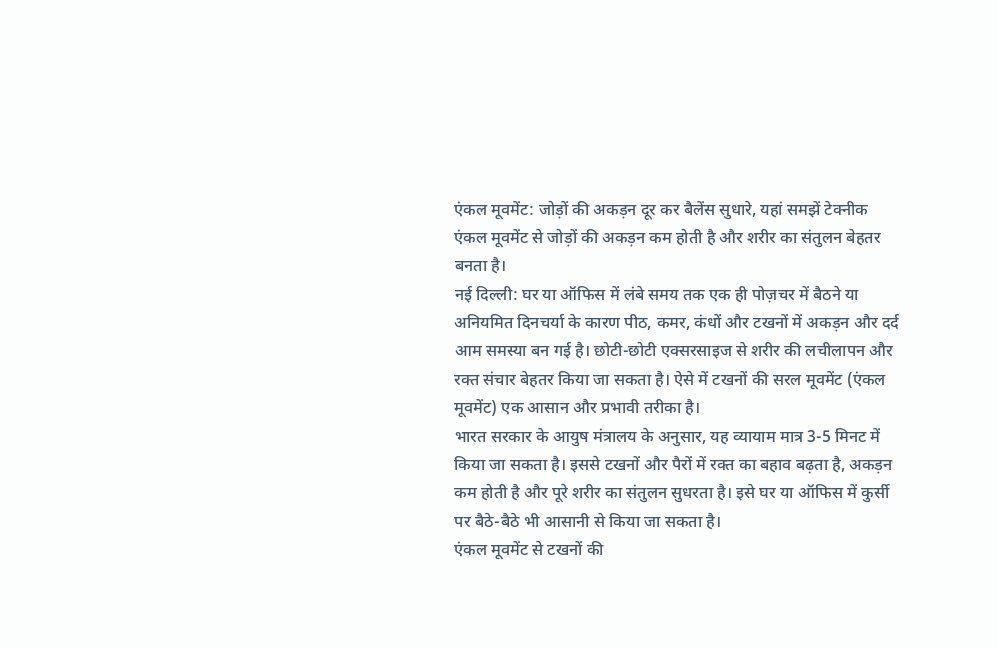एंकल मूवमेंट: जोड़ों की अकड़न दूर कर बैलेंस सुधारे, यहां समझें टेक्नीक
एंकल मूवमेंट से जोड़ों की अकड़न कम होती है और शरीर का संतुलन बेहतर बनता है।
नई दिल्ली: घर या ऑफिस में लंबे समय तक एक ही पोज़चर में बैठने या अनियमित दिनचर्या के कारण पीठ, कमर, कंधों और टखनों में अकड़न और दर्द आम समस्या बन गई है। छोटी-छोटी एक्सरसाइज से शरीर की लचीलापन और रक्त संचार बेहतर किया जा सकता है। ऐसे में टखनों की सरल मूवमेंट (एंकल मूवमेंट) एक आसान और प्रभावी तरीका है।
भारत सरकार के आयुष मंत्रालय के अनुसार, यह व्यायाम मात्र 3-5 मिनट में किया जा सकता है। इससे टखनों और पैरों में रक्त का बहाव बढ़ता है, अकड़न कम होती है और पूरे शरीर का संतुलन सुधरता है। इसे घर या ऑफिस में कुर्सी पर बैठे-बैठे भी आसानी से किया जा सकता है।
एंकल मूवमेंट से टखनों की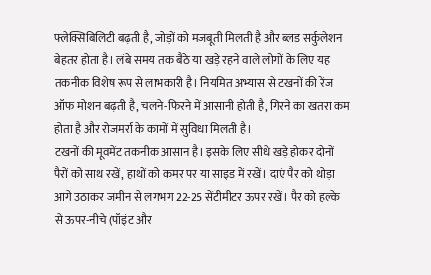फ्लेक्सिबिलिटी बढ़ती है, जोड़ों को मजबूती मिलती है और ब्लड सर्कुलेशन बेहतर होता है। लंबे समय तक बैठे या खड़े रहने वाले लोगों के लिए यह तकनीक विशेष रूप से लाभकारी है। नियमित अभ्यास से टखनों की रेंज ऑफ मोशन बढ़ती है, चलने-फिरने में आसानी होती है, गिरने का खतरा कम होता है और रोजमर्रा के कामों में सुविधा मिलती है।
टखनों की मूवमेंट तकनीक आसान है। इसके लिए सीधे खड़े होकर दोनों पैरों को साथ रखें, हाथों को कमर पर या साइड में रखें। दाएं पैर को थोड़ा आगे उठाकर जमीन से लगभग 22-25 सेंटीमीटर ऊपर रखें। पैर को हल्के से ऊपर-नीचे (पॉइंट और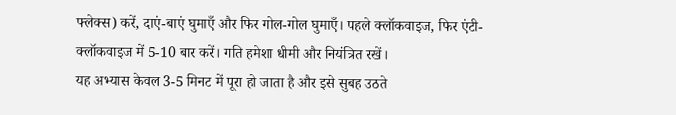फ्लेक्स) करें, दाएं-बाएं घुमाएँ और फिर गोल-गोल घुमाएँ। पहले क्लॉकवाइज, फिर एंटी-क्लॉकवाइज में 5-10 बार करें। गति हमेशा धीमी और नियंत्रित रखें।
यह अभ्यास केवल 3-5 मिनट में पूरा हो जाता है और इसे सुबह उठते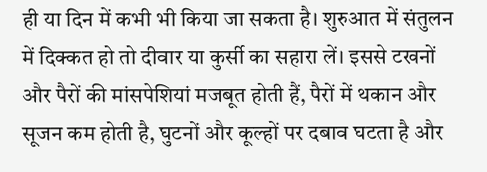ही या दिन में कभी भी किया जा सकता है। शुरुआत में संतुलन में दिक्कत हो तो दीवार या कुर्सी का सहारा लें। इससे टखनों और पैरों की मांसपेशियां मजबूत होती हैं, पैरों में थकान और सूजन कम होती है, घुटनों और कूल्हों पर दबाव घटता है और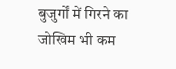बुजुर्गों में गिरने का जोखिम भी कम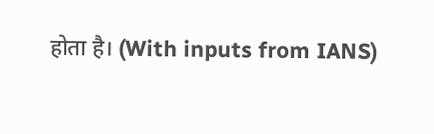होता है। (With inputs from IANS)